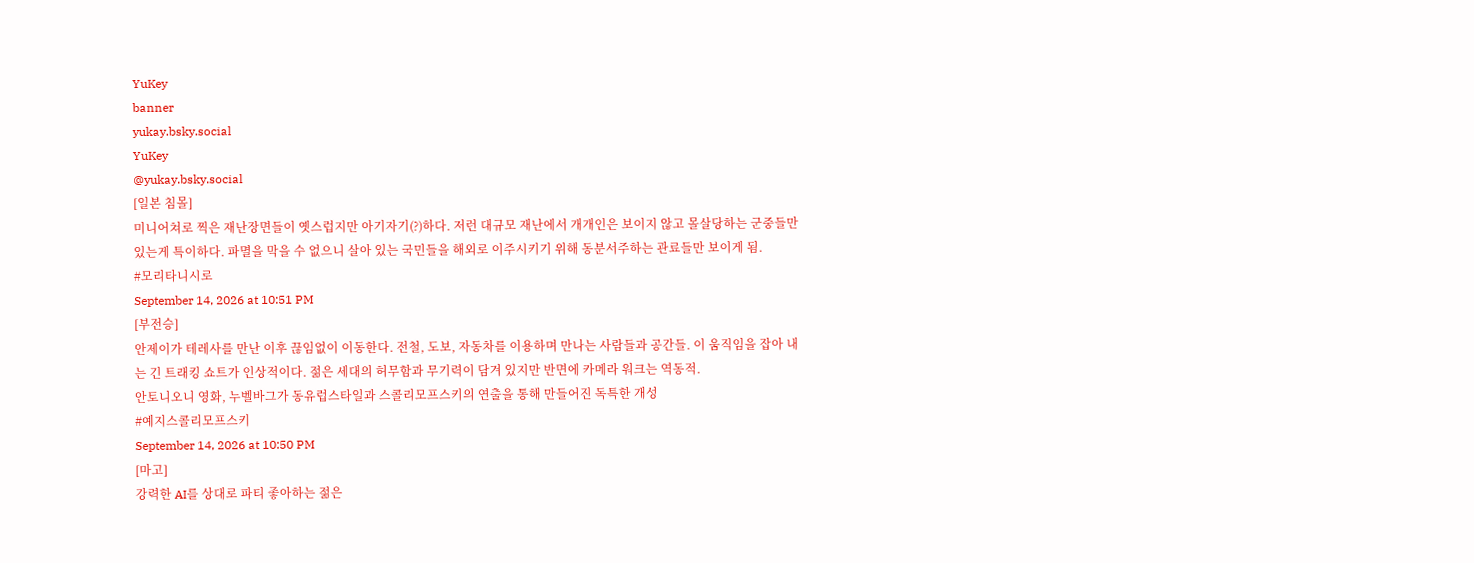YuKey
banner
yukay.bsky.social
YuKey
@yukay.bsky.social
[일본 침몰]
미니어쳐로 찍은 재난장면들이 옛스럽지만 아기자기(?)하다. 저런 대규모 재난에서 개개인은 보이지 않고 몰살당하는 군중들만 있는게 특이하다. 파멸을 막을 수 없으니 살아 있는 국민들을 해외로 이주시키기 위해 동분서주하는 관료들만 보이게 됨.
#모리타니시로
September 14, 2026 at 10:51 PM
[부전승]
안제이가 테레사를 만난 이후 끊임없이 이동한다. 전철, 도보, 자동차를 이용하며 만나는 사람들과 공간들. 이 움직임을 잡아 내는 긴 트래킹 쇼트가 인상적이다. 젊은 세대의 허무함과 무기력이 담겨 있지만 반면에 카메라 워크는 역동적.
안토니오니 영화, 누벨바그가 동유럽스타일과 스콜리모프스키의 연출을 통해 만들어진 독특한 개성
#예지스콜리모프스키
September 14, 2026 at 10:50 PM
[마고]
강력한 AI를 상대로 파티 좋아하는 젊은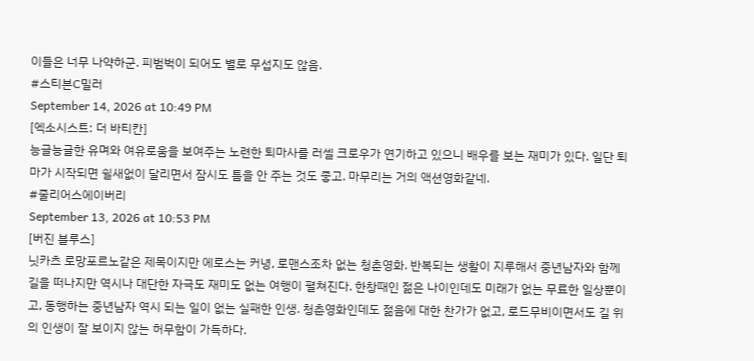이들은 너무 나약하군. 피범벅이 되어도 별로 무섭지도 않음.
#스티븐C밀러
September 14, 2026 at 10:49 PM
[엑소시스트: 더 바티칸]
능글능글한 유며와 여유로움을 보여주는 노련한 퇴마사를 러셀 크로우가 연기하고 있으니 배우를 보는 재미가 있다. 일단 퇴마가 시작되면 쉴새없이 달리면서 잠시도 틈을 안 주는 것도 좋고. 마무리는 거의 액션영화같네.
#줄리어스에이버리
September 13, 2026 at 10:53 PM
[버진 블루스]
닛카츠 로망포르노같은 제목이지만 에로스는 커녕, 로맨스조차 없는 청춘영화. 반복되는 생활이 지루해서 중년남자와 함께 길을 떠나지만 역시나 대단한 자극도 재미도 없는 여행이 펼쳐진다. 한창때인 젊은 나이인데도 미래가 없는 무료한 일상뿐이고, 동행하는 중년남자 역시 되는 일이 없는 실패한 인생. 청춘영화인데도 젊음에 대한 찬가가 없고, 로드무비이면서도 길 위의 인생이 잘 보이지 않는 허무함이 가득하다.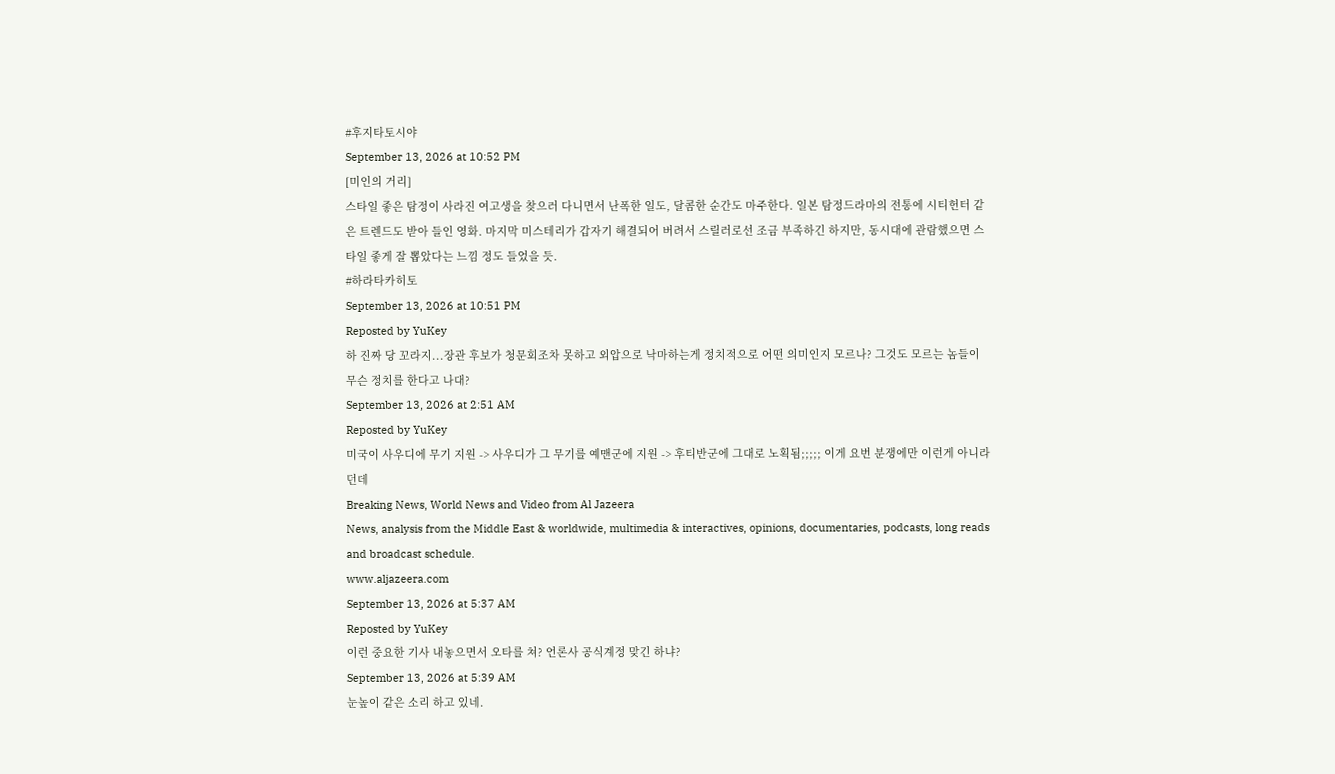#후지타토시야
September 13, 2026 at 10:52 PM
[미인의 거리]
스타일 좋은 탐정이 사라진 여고생을 찾으러 다니면서 난폭한 일도, 달콤한 순간도 마주한다. 일본 탐정드라마의 전통에 시티헌터 같은 트렌드도 받아 들인 영화. 마지막 미스테리가 갑자기 해결되어 버려서 스릴러로선 조금 부족하긴 하지만, 동시대에 관람했으면 스타일 좋게 잘 뽑았다는 느낌 정도 들었을 듯.
#하라타카히토
September 13, 2026 at 10:51 PM
Reposted by YuKey
하 진짜 당 꼬라지...장관 후보가 청문회조차 못하고 외압으로 낙마하는게 정치적으로 어떤 의미인지 모르나? 그것도 모르는 놈들이 무슨 정치를 한다고 나대?
September 13, 2026 at 2:51 AM
Reposted by YuKey
미국이 사우디에 무기 지원 -> 사우디가 그 무기를 예맨군에 지원 -> 후티반군에 그대로 노획됨;;;;; 이게 요번 분쟁에만 이런게 아니라던데
Breaking News, World News and Video from Al Jazeera
News, analysis from the Middle East & worldwide, multimedia & interactives, opinions, documentaries, podcasts, long reads and broadcast schedule.
www.aljazeera.com
September 13, 2026 at 5:37 AM
Reposted by YuKey
이런 중요한 기사 내놓으면서 오타를 쳐? 언론사 공식계정 맞긴 하냐?
September 13, 2026 at 5:39 AM
눈높이 같은 소리 하고 있네.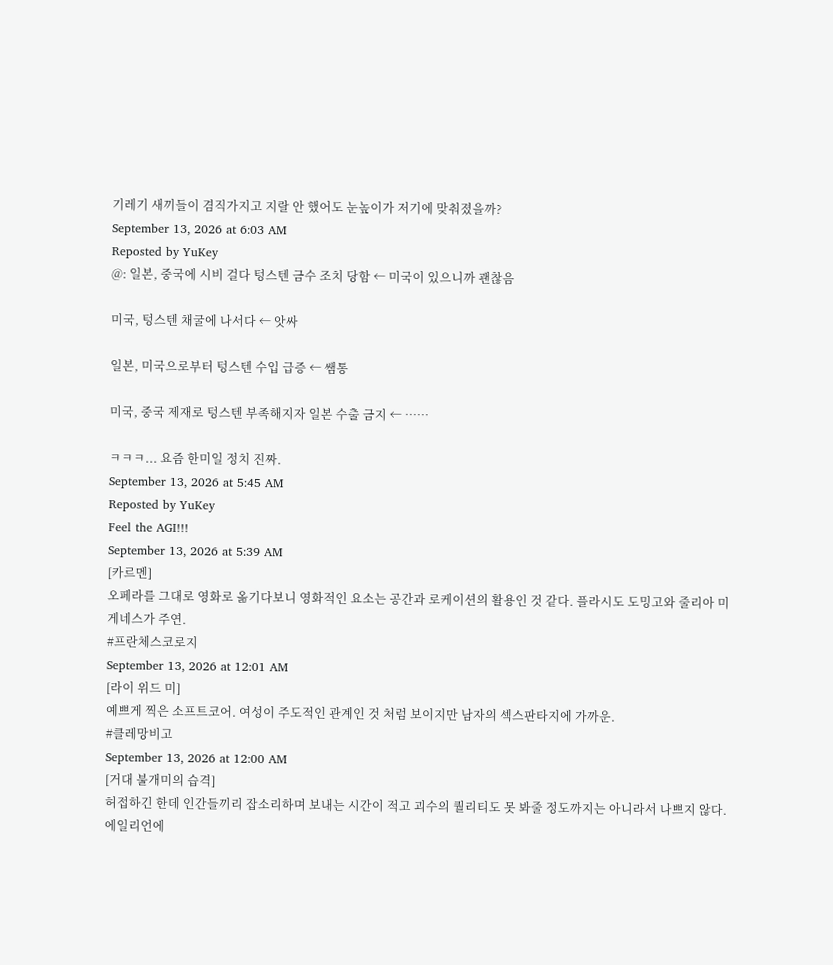기레기 새끼들이 겸직가지고 지랄 안 했어도 눈높이가 저기에 맞춰졌을까?
September 13, 2026 at 6:03 AM
Reposted by YuKey
@: 일본, 중국에 시비 걸다 텅스텐 금수 조치 당함 ← 미국이 있으니까 괜찮음

미국, 텅스텐 채굴에 나서다 ← 앗싸

일본, 미국으로부터 텅스텐 수입 급증 ← 쌤통

미국, 중국 제재로 텅스텐 부족해지자 일본 수출 금지 ← ……

ㅋㅋㅋ... 요즘 한미일 정치 진짜.
September 13, 2026 at 5:45 AM
Reposted by YuKey
Feel the AGI!!!
September 13, 2026 at 5:39 AM
[카르멘]
오페라를 그대로 영화로 옮기다보니 영화적인 요소는 공간과 로케이션의 활용인 것 같다. 플라시도 도밍고와 줄리아 미게네스가 주연.
#프란체스코로지
September 13, 2026 at 12:01 AM
[라이 위드 미]
예쁘게 찍은 소프트코어. 여성이 주도적인 관계인 것 처럼 보이지만 남자의 섹스판타지에 가까운.
#클레망비고
September 13, 2026 at 12:00 AM
[거대 불개미의 습격]
허접하긴 한데 인간들끼리 잡소리하며 보내는 시간이 적고 괴수의 퀄리티도 못 봐줄 정도까지는 아니라서 나쁘지 않다.
에일리언에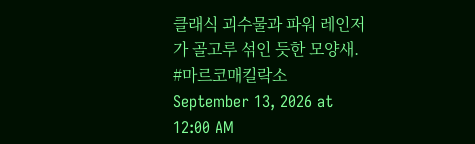클래식 괴수물과 파워 레인저가 골고루 섞인 듯한 모양새.
#마르코매킬락소
September 13, 2026 at 12:00 AM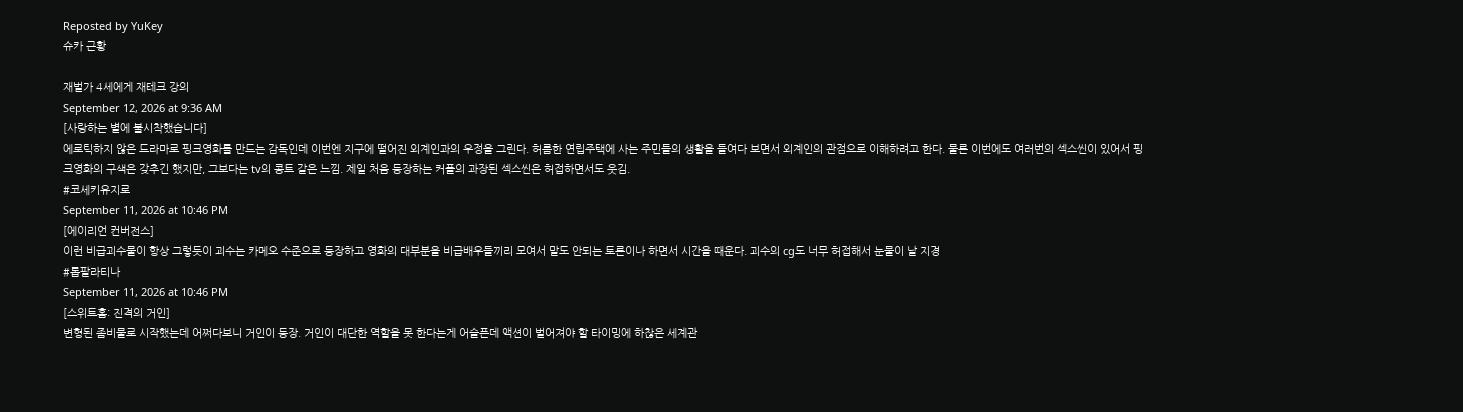Reposted by YuKey
슈카 근황

재벌가 4세에게 재테크 강의
September 12, 2026 at 9:36 AM
[사랑하는 별에 불시착했습니다]
에로틱하지 않은 드라마로 핑크영화를 만드는 감독인데 이번엔 지구에 떨어진 외계인과의 우정을 그린다. 허름한 연립주택에 사는 주민들의 생활을 들여다 보면서 외계인의 관점으로 이해하려고 한다. 물론 이번에도 여러번의 섹스씬이 있어서 핑크영화의 구색은 갖추긴 했지만, 그보다는 tv의 콩트 같은 느낌. 제일 처음 등장하는 커플의 과장된 섹스씬은 허접하면서도 웃김.
#코세키유지로
September 11, 2026 at 10:46 PM
[에이리언 컨버전스]
이런 비급괴수물이 항상 그렇듯이 괴수는 카메오 수준으로 등장하고 영화의 대부분을 비급배우들끼리 모여서 말도 안되는 토론이나 하면서 시간을 때운다. 괴수의 cg도 너무 허접해서 눈물이 날 지경
#롭팔라티나
September 11, 2026 at 10:46 PM
[스위트홈: 진격의 거인]
변형된 좀비물로 시작했는데 어쩌다보니 거인이 등장. 거인이 대단한 역할을 못 한다는게 어슬픈데 액션이 벌어져야 할 타이밍에 하찮은 세계관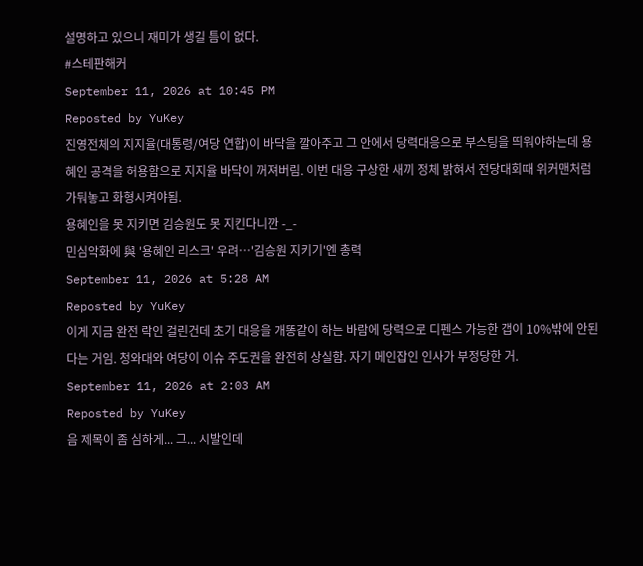설명하고 있으니 재미가 생길 틈이 없다.
#스테판해커
September 11, 2026 at 10:45 PM
Reposted by YuKey
진영전체의 지지율(대통령/여당 연합)이 바닥을 깔아주고 그 안에서 당력대응으로 부스팅을 띄워야하는데 용혜인 공격을 허용함으로 지지율 바닥이 꺼져버림. 이번 대응 구상한 새끼 정체 밝혀서 전당대회때 위커맨처럼 가둬놓고 화형시켜야됨.
용혜인을 못 지키면 김승원도 못 지킨다니깐 -_-
민심악화에 與 '용혜인 리스크' 우려…'김승원 지키기'엔 총력
September 11, 2026 at 5:28 AM
Reposted by YuKey
이게 지금 완전 락인 걸린건데 초기 대응을 개똥같이 하는 바람에 당력으로 디펜스 가능한 갭이 10%밖에 안된다는 거임. 청와대와 여당이 이슈 주도권을 완전히 상실함. 자기 메인잡인 인사가 부정당한 거.
September 11, 2026 at 2:03 AM
Reposted by YuKey
음 제목이 좀 심하게... 그... 시발인데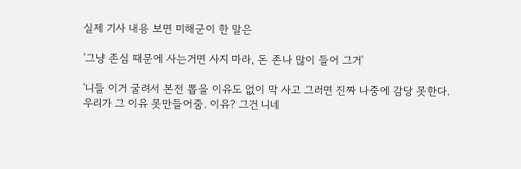실제 기사 내용 보면 미해군이 한 말은

'그냥 존심 때문에 사는거면 사지 마라, 돈 존나 많이 들어 그거'

'니들 이거 굴려서 본전 뽑을 이유도 없이 막 사고 그러면 진짜 나중에 감당 못한다. 우리가 그 이유 못만들어줌. 이유? 그건 니네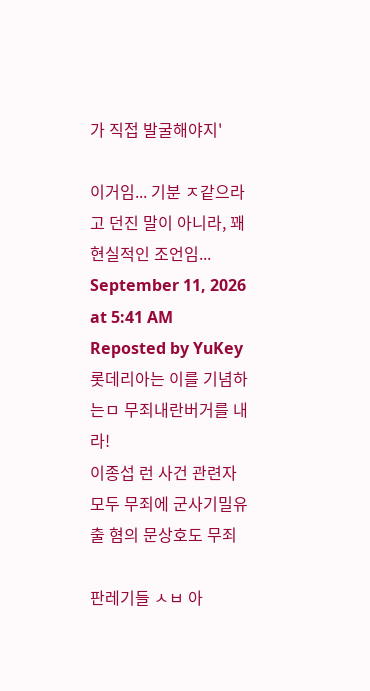가 직접 발굴해야지'

이거임... 기분 ㅈ같으라고 던진 말이 아니라, 꽤 현실적인 조언임...
September 11, 2026 at 5:41 AM
Reposted by YuKey
롯데리아는 이를 기념하는ㅁ 무죄내란버거를 내라!
이종섭 런 사건 관련자 모두 무죄에 군사기밀유출 혐의 문상호도 무죄

판레기들 ㅅㅂ 아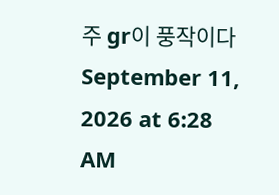주 gr이 풍작이다
September 11, 2026 at 6:28 AM